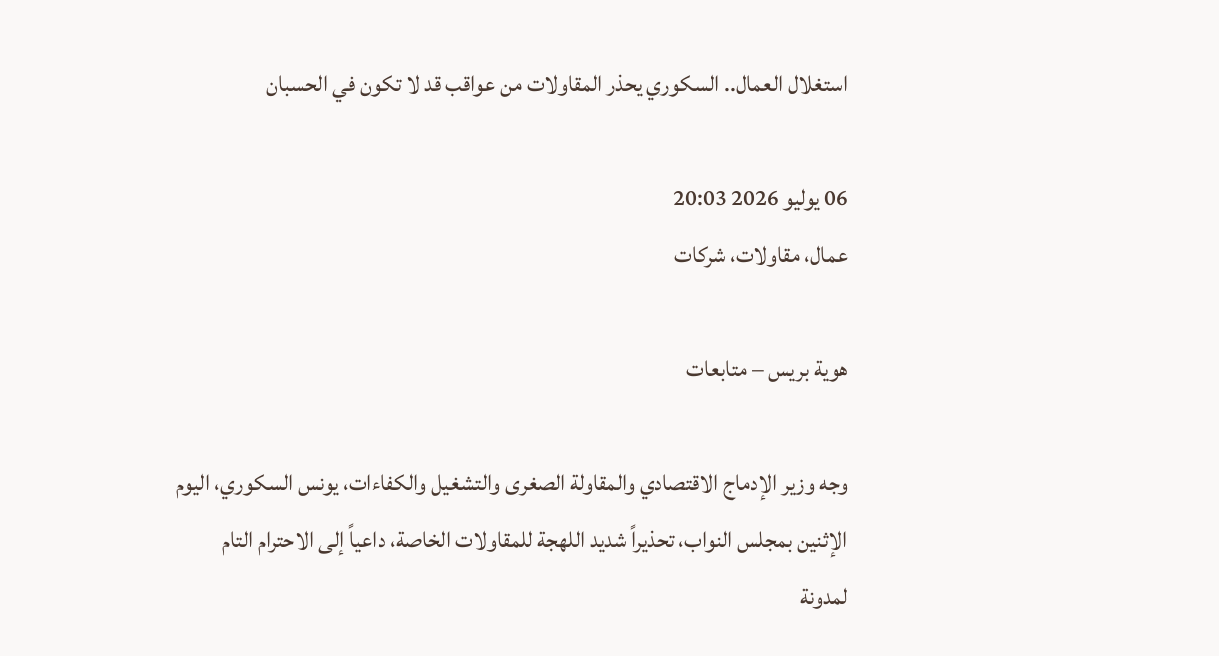استغلال العمال.. السكوري يحذر المقاولات من عواقب قد لا تكون في الحسبان

06 يوليو 2026 20:03
عمال، مقاولات، شركات

هوية بريس – متابعات

وجه وزير الإدماج الاقتصادي والمقاولة الصغرى والتشغيل والكفاءات، يونس السكوري، اليوم الإثنين بمجلس النواب، تحذيراً شديد اللهجة للمقاولات الخاصة، داعياً إلى الاحترام التام لمدونة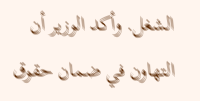الشغل. وأكد الوزير أن التهاون في ضمان حقوق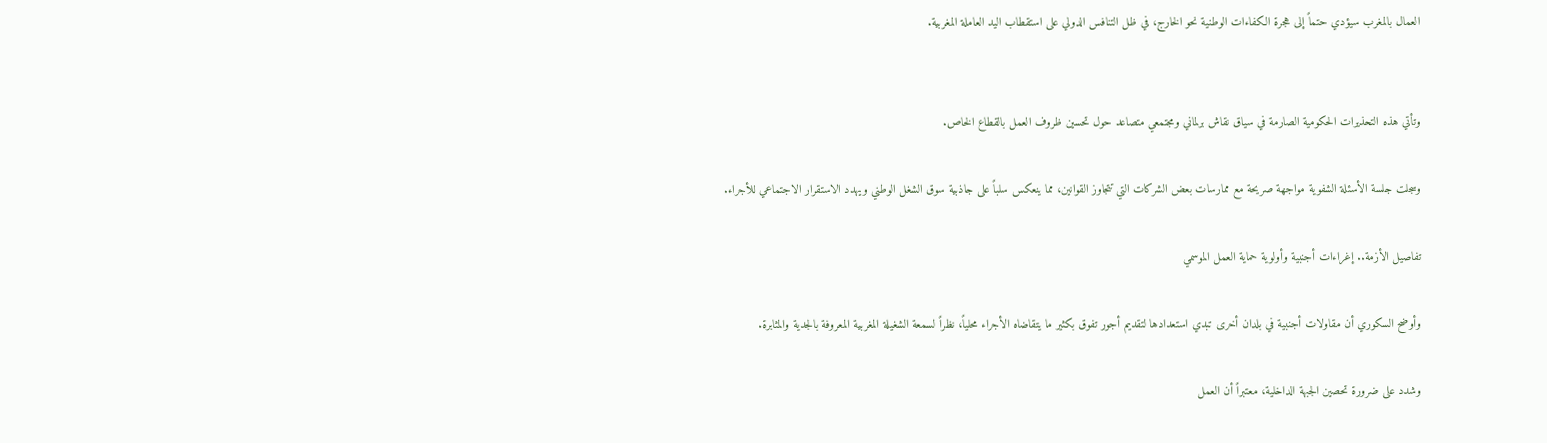العمال بالمغرب سيؤدي حتماً إلى هجرة الكفاءات الوطنية نحو الخارج، في ظل التنافس الدولي على استقطاب اليد العاملة المغربية.


وتأتي هذه التحذيرات الحكومية الصارمة في سياق نقاش برلماني ومجتمعي متصاعد حول تحسين ظروف العمل بالقطاع الخاص.

وسجلت جلسة الأسئلة الشفوية مواجهة صريحة مع ممارسات بعض الشركات التي تتجاوز القوانين، مما ينعكس سلباً على جاذبية سوق الشغل الوطني ويهدد الاستقرار الاجتماعي للأجراء.

تفاصيل الأزمة.. إغراءات أجنبية وأولوية حماية العمل الموسمي

وأوضح السكوري أن مقاولات أجنبية في بلدان أخرى تبدي استعدادها لتقديم أجور تفوق بكثير ما يتقاضاه الأجراء محلياً، نظراً لسمعة الشغيلة المغربية المعروفة بالجدية والمثابرة.

وشدد على ضرورة تحصين الجبهة الداخلية، معتبراً أن العمل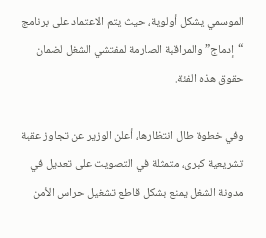الموسمي يشكل أولوية، حيث يتم الاعتماد على برنامج “إدماج” والمراقبة الصارمة لمفتشي الشغل لضمان حقوق هذه الفئة.

وفي خطوة طال انتظارها، أعلن الوزير عن تجاوز عقبة تشريعية كبرى، متمثلة في التصويت على تعديل في مدونة الشغل يمنع بشكل قاطع تشغيل حراس الأمن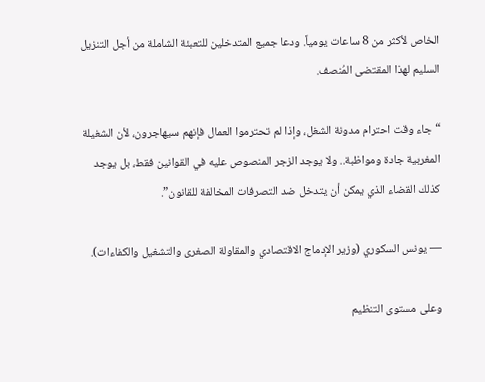الخاص لأكثر من 8 ساعات يومياً. ودعا جميع المتدخلين للتعبئة الشاملة من أجل التنزيل السليم لهذا المقتضى المُنصف.

“جاء وقت احترام مدونة الشغل، وإذا لم تحترموا العمال فإنهم سيهاجرون، لأن الشغيلة المغربية جادة ومواظبة.. ولا يوجد الزجر المنصوص عليه في القوانين فقط، بل يوجد كذلك القضاء الذي يمكن أن يتدخل ضد التصرفات المخالفة للقانون”.

— يونس السكوري (وزير الإدماج الاقتصادي والمقاولة الصغرى والتشغيل والكفاءات).

وعلى مستوى التنظيم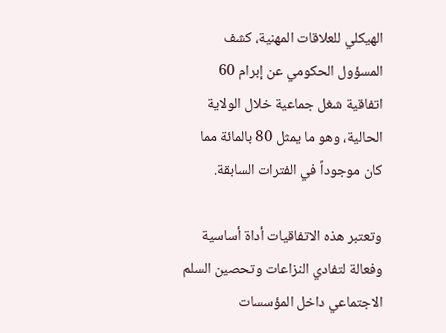الهيكلي للعلاقات المهنية، كشف المسؤول الحكومي عن إبرام 60 اتفاقية شغل جماعية خلال الولاية الحالية، وهو ما يمثل 80 بالمائة مما كان موجوداً في الفترات السابقة.

وتعتبر هذه الاتفاقيات أداة أساسية وفعالة لتفادي النزاعات وتحصين السلم الاجتماعي داخل المؤسسات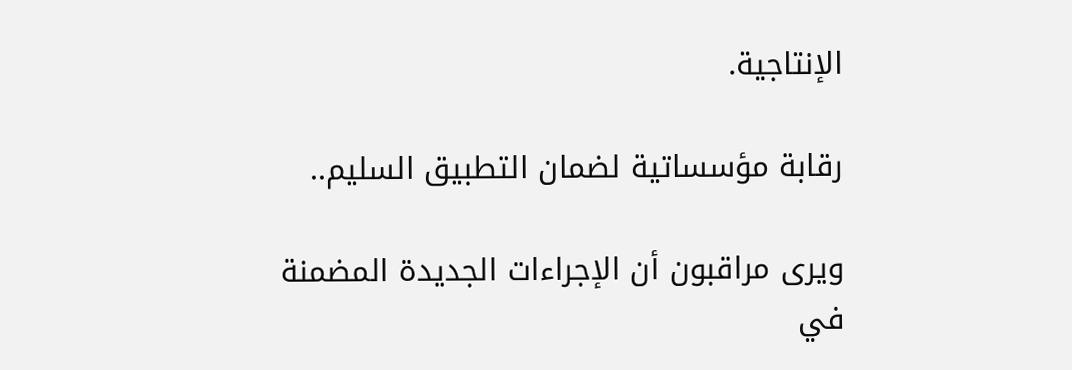الإنتاجية.

رقابة مؤسساتية لضمان التطبيق السليم..

ويرى مراقبون أن الإجراءات الجديدة المضمنة في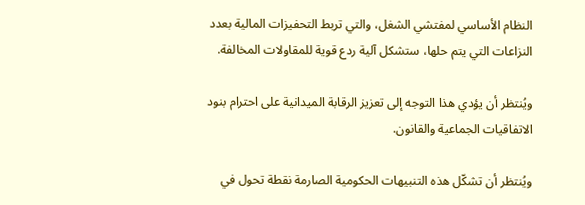النظام الأساسي لمفتشي الشغل، والتي تربط التحفيزات المالية بعدد النزاعات التي يتم حلها، ستشكل آلية ردع قوية للمقاولات المخالفة.

ويُنتظر أن يؤدي هذا التوجه إلى تعزيز الرقابة الميدانية على احترام بنود الاتفاقيات الجماعية والقانون.

ويُنتظر أن تشكّل هذه التنبيهات الحكومية الصارمة نقطة تحول في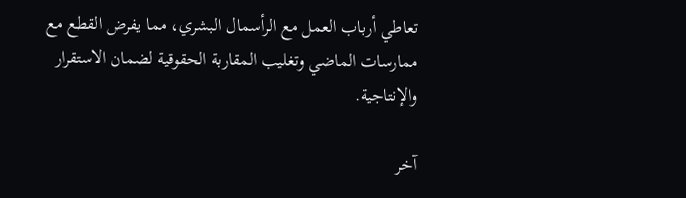تعاطي أرباب العمل مع الرأسمال البشري، مما يفرض القطع مع ممارسات الماضي وتغليب المقاربة الحقوقية لضمان الاستقرار والإنتاجية.

آخر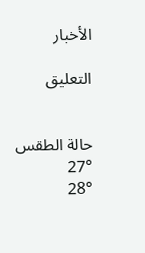الأخبار

التعليق


حالة الطقس
27°
28°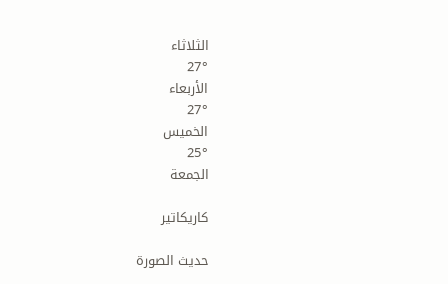الثلاثاء
27°
الأربعاء
27°
الخميس
25°
الجمعة

كاريكاتير

حديث الصورة